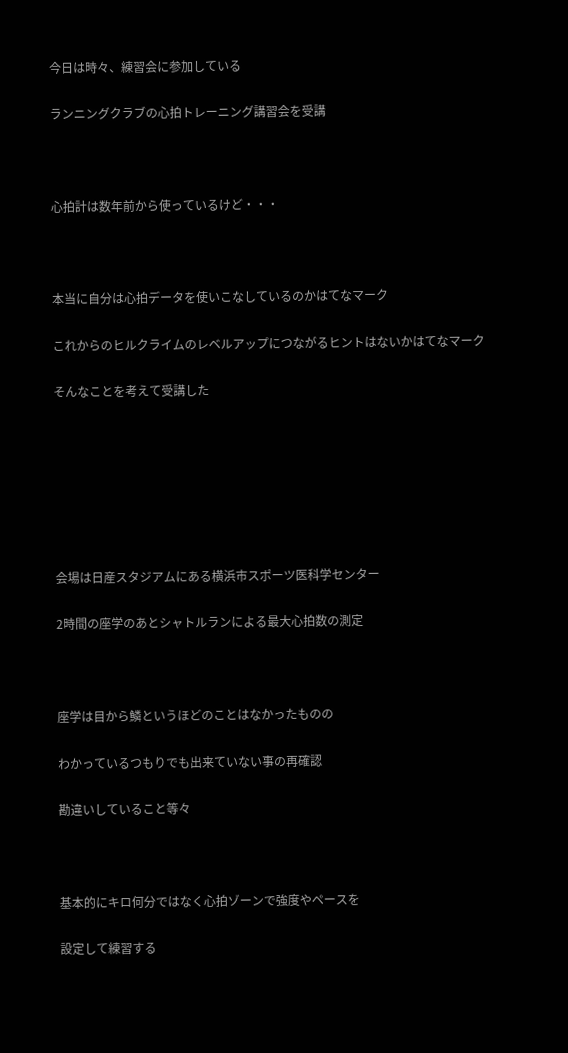今日は時々、練習会に参加している

ランニングクラブの心拍トレーニング講習会を受講



心拍計は数年前から使っているけど・・・



本当に自分は心拍データを使いこなしているのかはてなマーク

これからのヒルクライムのレベルアップにつながるヒントはないかはてなマーク

そんなことを考えて受講した







会場は日産スタジアムにある横浜市スポーツ医科学センター

2時間の座学のあとシャトルランによる最大心拍数の測定



座学は目から鱗というほどのことはなかったものの

わかっているつもりでも出来ていない事の再確認

勘違いしていること等々



基本的にキロ何分ではなく心拍ゾーンで強度やペースを

設定して練習する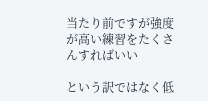当たり前ですが強度が高い練習をたくさんすればいい

という訳ではなく低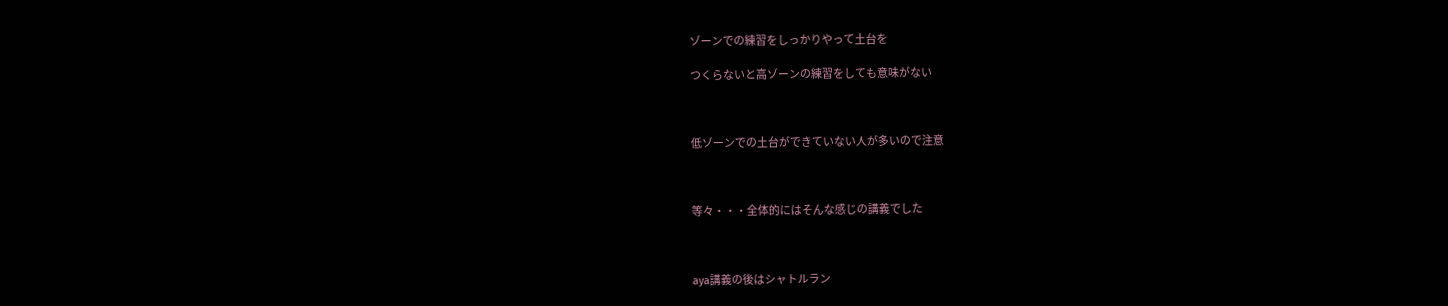ゾーンでの練習をしっかりやって土台を

つくらないと高ゾーンの練習をしても意味がない



低ゾーンでの土台ができていない人が多いので注意



等々・・・全体的にはそんな感じの講義でした



aya講義の後はシャトルラン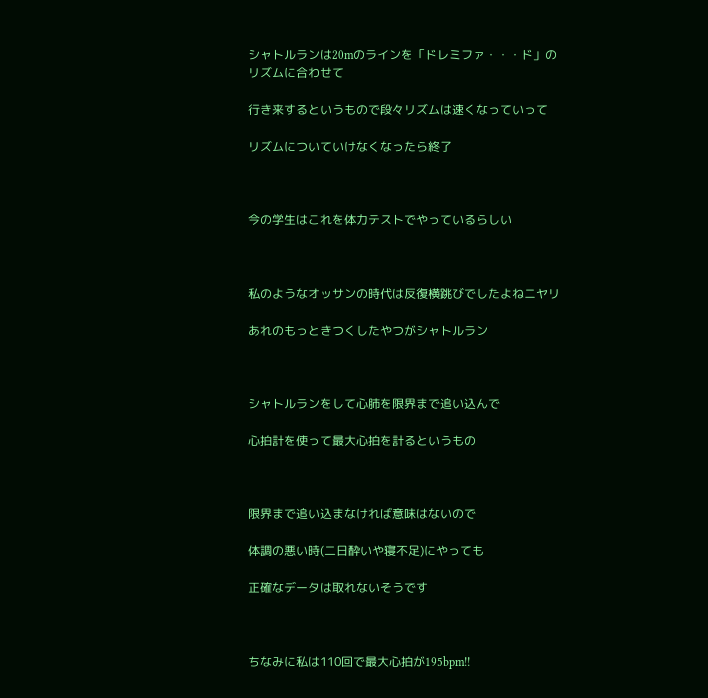シャトルランは20mのラインを「ドレミファ・・・ド」のリズムに合わせて

行き来するというもので段々リズムは速くなっていって

リズムについていけなくなったら終了



今の学生はこれを体力テストでやっているらしい



私のようなオッサンの時代は反復横跳びでしたよねニヤリ

あれのもっときつくしたやつがシャトルラン



シャトルランをして心肺を限界まで追い込んで

心拍計を使って最大心拍を計るというもの



限界まで追い込まなければ意味はないので

体調の悪い時(二日酔いや寝不足)にやっても

正確なデータは取れないそうです



ちなみに私は110回で最大心拍が195bpm!!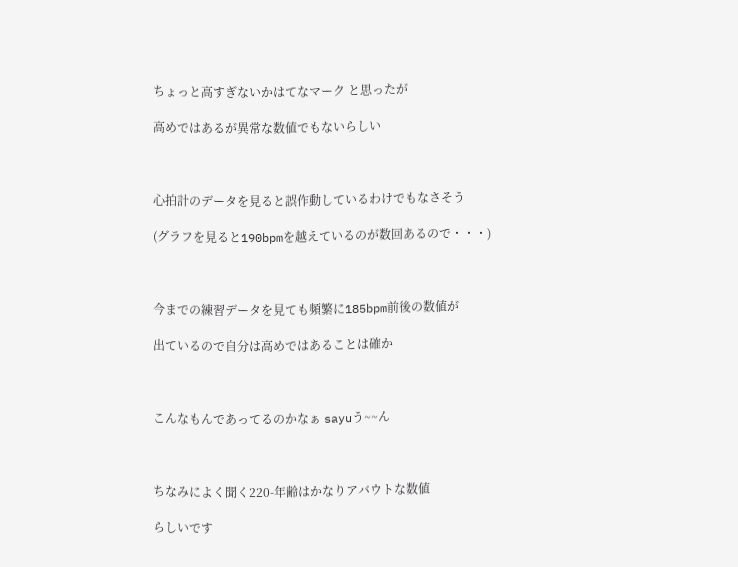ちょっと高すぎないかはてなマーク と思ったが

高めではあるが異常な数値でもないらしい



心拍計のデータを見ると誤作動しているわけでもなさそう

(グラフを見ると190bpmを越えているのが数回あるので・・・)



今までの練習データを見ても頻繁に185bpm前後の数値が

出ているので自分は高めではあることは確か



こんなもんであってるのかなぁ sayuう~~ん



ちなみによく聞く220-年齢はかなりアバウトな数値

らしいです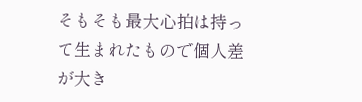そもそも最大心拍は持って生まれたもので個人差が大き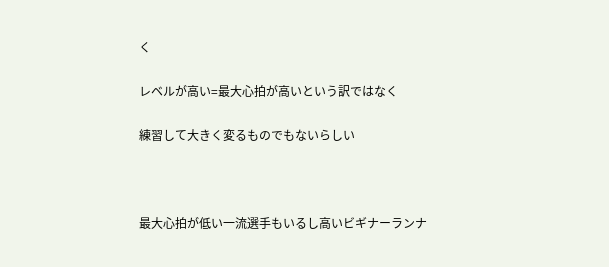く

レベルが高い=最大心拍が高いという訳ではなく

練習して大きく変るものでもないらしい



最大心拍が低い一流選手もいるし高いビギナーランナ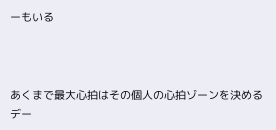ーもいる



あくまで最大心拍はその個人の心拍ゾーンを決めるデー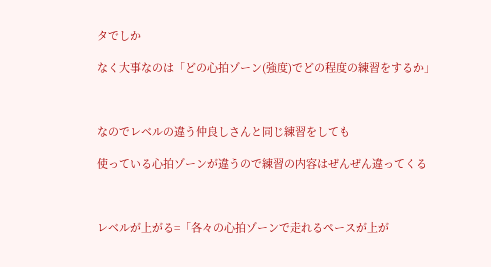タでしか

なく大事なのは「どの心拍ゾーン(強度)でどの程度の練習をするか」



なのでレベルの違う仲良しさんと同じ練習をしても

使っている心拍ゾーンが違うので練習の内容はぜんぜん違ってくる



レベルが上がる=「各々の心拍ゾーンで走れるペースが上が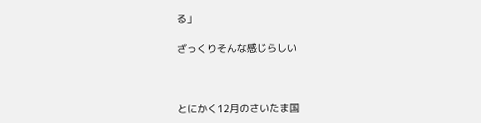る」

ざっくりそんな感じらしい



とにかく12月のさいたま国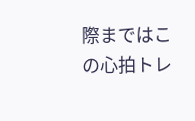際まではこの心拍トレ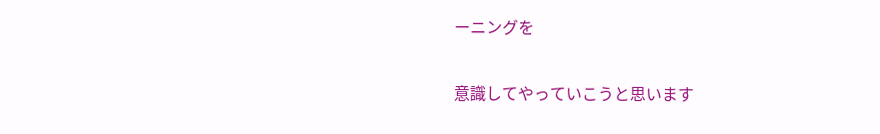ーニングを

意識してやっていこうと思います